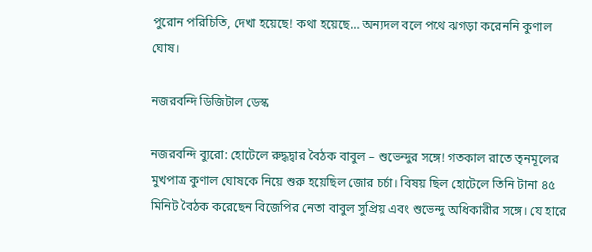পুরোন পরিচিতি, দেখা হয়েছে! কথা হয়েছে… অন্যদল বলে পথে ঝগড়া করেননি কুণাল ঘোষ।

নজরবন্দি ডিজিটাল ডেস্ক

নজরবন্দি ব্যুরো: হোটেলে রুদ্ধদ্বার বৈঠক বাবুল – শুভেন্দুর সঙ্গে! গতকাল রাতে তৃনমূলের মুখপাত্র কুণাল ঘোষকে নিয়ে শুরু হয়েছিল জোর চর্চা। বিষয় ছিল হোটেলে তিনি টানা ৪৫ মিনিট বৈঠক করেছেন বিজেপির নেতা বাবুল সুপ্রিয় এবং শুভেন্দু অধিকারীর সঙ্গে। যে হারে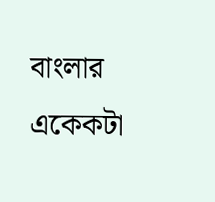বাংলার একেকটা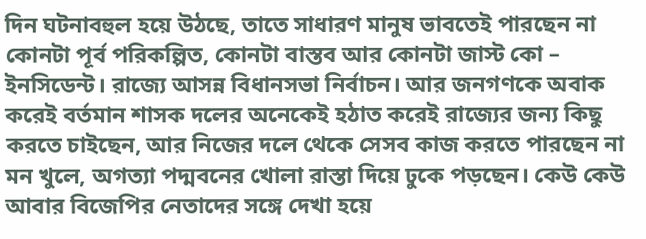দিন ঘটনাবহুল হয়ে উঠছে, তাতে সাধারণ মানুষ ভাবতেই পারছেন না কোনটা পূর্ব পরিকল্পিত, কোনটা বাস্তব আর কোনটা জাস্ট কো – ইনসিডেন্ট। রাজ্যে আসন্ন বিধানসভা নির্বাচন। আর জনগণকে অবাক করেই বর্তমান শাসক দলের অনেকেই হঠাত করেই রাজ্যের জন্য কিছু করতে চাইছেন, আর নিজের দলে থেকে সেসব কাজ করতে পারছেন না মন খুলে, অগত্যা পদ্মবনের খোলা রাস্তা দিয়ে ঢুকে পড়ছেন। কেউ কেউ আবার বিজেপির নেতাদের সঙ্গে দেখা হয়ে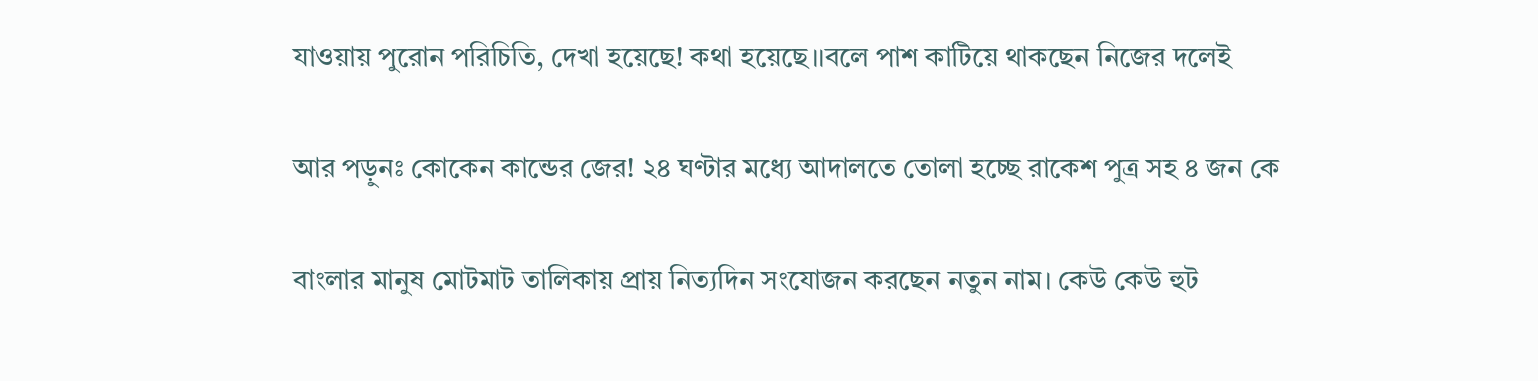যাওয়ায় পুরোন পরিচিতি, দেখা হয়েছে! কথা হয়েছে।।বলে পাশ কাটিয়ে থাকছেন নিজের দলেই

আর পড়ুনঃ কোকেন কান্ডের জের! ২৪ ঘণ্টার মধ্যে আদালতে তোলা হচ্ছে রাকেশ পুত্র সহ ৪ জন কে

বাংলার মানুষ মোটমাট তালিকায় প্রায় নিত্যদিন সংযোজন করছেন নতুন নাম। কেউ কেউ হুট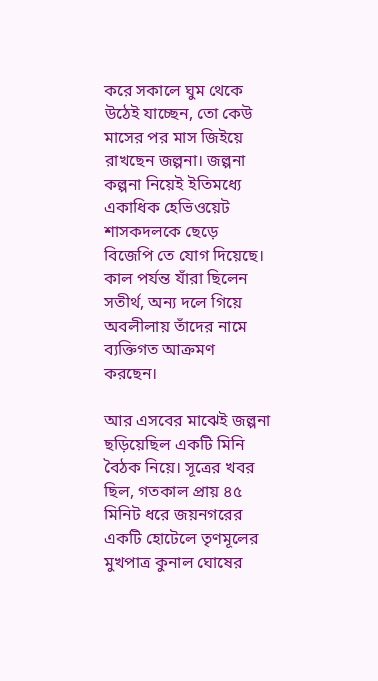করে সকালে ঘুম থেকে উঠেই যাচ্ছেন, তো কেউ মাসের পর মাস জিইয়ে রাখছেন জল্পনা। জল্পনা কল্পনা নিয়েই ইতিমধ্যে একাধিক হেভিওয়েট শাসকদলকে ছেড়ে বিজেপি তে যোগ দিয়েছে। কাল পর্যন্ত যাঁরা ছিলেন সতীর্থ, অন্য দলে গিয়ে অবলীলায় তাঁদের নামে ব্যক্তিগত আক্রমণ করছেন।

আর এসবের মাঝেই জল্পনা ছড়িয়েছিল একটি মিনি বৈঠক নিয়ে। সূত্রের খবর ছিল, গতকাল প্রায় ৪৫ মিনিট ধরে জয়নগরের একটি হোটেলে তৃণমূলের মুখপাত্র কুনাল ঘোষের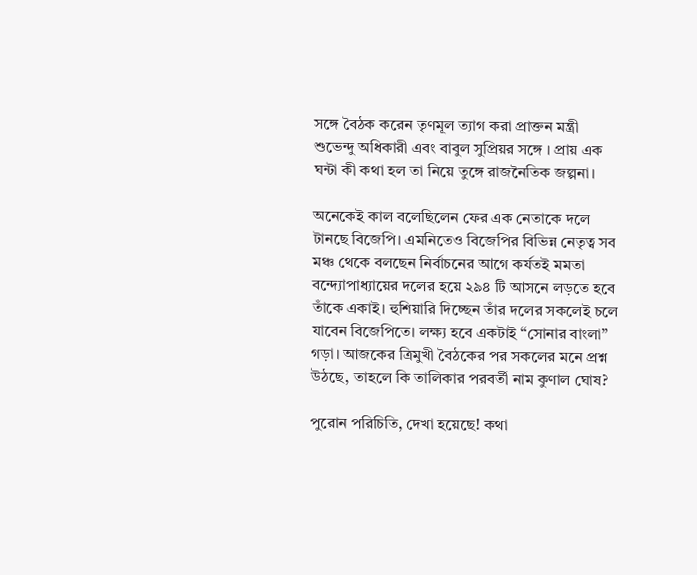সঙ্গে বৈঠক করেন তৃণমূল ত্যাগ করা প্রাক্তন মন্ত্রী শুভেন্দু অধিকারী এবং বাবুল সুপ্রিয়র সঙ্গে । প্রায় এক ঘন্টা কী কথা হল তা নিয়ে তুঙ্গে রাজনৈতিক জল্পনা।

অনেকেই কাল বলেছিলেন ফের এক নেতাকে দলে টানছে বিজেপি। এমনিতেও বিজেপির বিভিন্ন নেতৃত্ব সব মঞ্চ থেকে বলছেন নির্বাচনের আগে কর্যতই মমতা বন্দ্যোপাধ্যায়ের দলের হয়ে ২৯৪ টি আসনে লড়তে হবে তাঁকে একাই। হুশিয়ারি দিচ্ছেন তাঁর দলের সকলেই চলে যাবেন বিজেপিতে। লক্ষ্য হবে একটাই “সোনার বাংলা” গড়া। আজকের ত্রিমুখী বৈঠকের পর সকলের মনে প্রশ্ন উঠছে, তাহলে কি তালিকার পরবর্তী নাম কুণাল ঘোষ?

পুরোন পরিচিতি, দেখা হয়েছে! কথা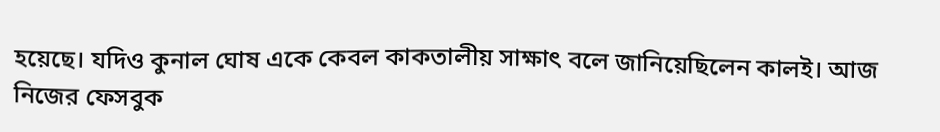হয়েছে। যদিও কুনাল ঘোষ একে কেবল কাকতালীয় সাক্ষাৎ বলে জানিয়েছিলেন কালই। আজ নিজের ফেসবুক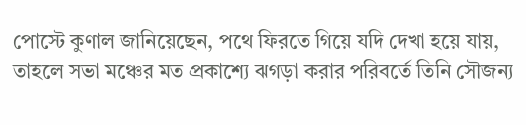পোস্টে কুণাল জানিয়েছেন, পথে ফিরতে গিয়ে যদি দেখা হয়ে যায়, তাহলে সভা মঞ্চের মত প্রকাশ্যে ঝগড়া করার পরিবর্তে তিনি সৌজন্য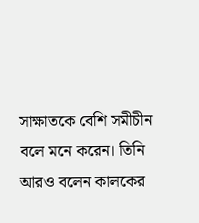সাক্ষাতকে বেশি সমীচীন বলে মনে করেন। তিনি আরও বলেন কালকের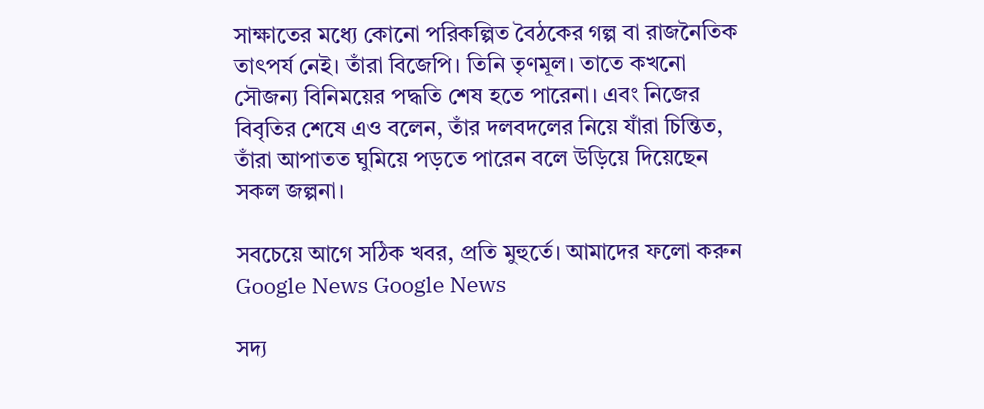সাক্ষাতের মধ্যে কোনো পরিকল্পিত বৈঠকের গল্প বা রাজনৈতিক তাৎপর্য নেই। তাঁরা বিজেপি। তিনি তৃণমূল। তাতে কখনো সৌজন্য বিনিময়ের পদ্ধতি শেষ হতে পারেনা। এবং নিজের বিবৃতির শেষে এও বলেন, তাঁর দলবদলের নিয়ে যাঁরা চিন্তিত, তাঁরা আপাতত ঘুমিয়ে পড়তে পারেন বলে উড়িয়ে দিয়েছেন সকল জল্পনা।

সবচেয়ে আগে সঠিক খবর, প্রতি মুহুর্তে। আমাদের ফলো করুন
Google News Google News

সদ্য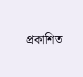প্রকাশিত